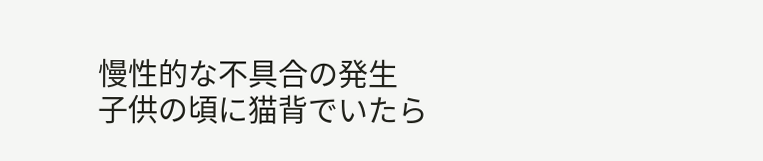慢性的な不具合の発生
子供の頃に猫背でいたら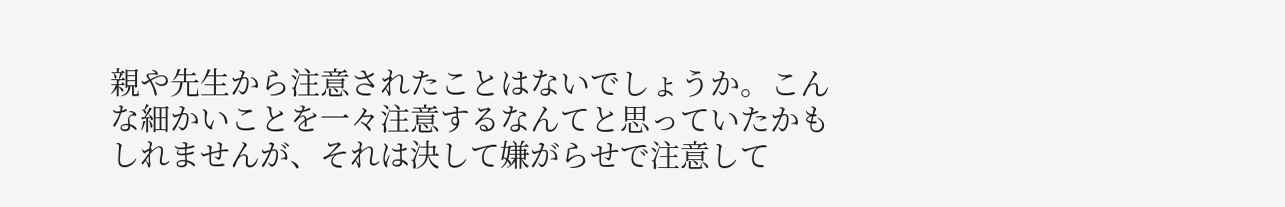親や先生から注意されたことはないでしょうか。こんな細かいことを一々注意するなんてと思っていたかもしれませんが、それは決して嫌がらせで注意して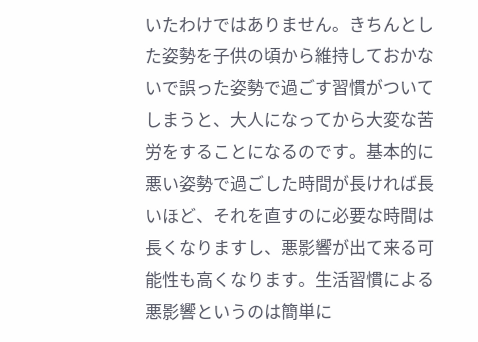いたわけではありません。きちんとした姿勢を子供の頃から維持しておかないで誤った姿勢で過ごす習慣がついてしまうと、大人になってから大変な苦労をすることになるのです。基本的に悪い姿勢で過ごした時間が長ければ長いほど、それを直すのに必要な時間は長くなりますし、悪影響が出て来る可能性も高くなります。生活習慣による悪影響というのは簡単に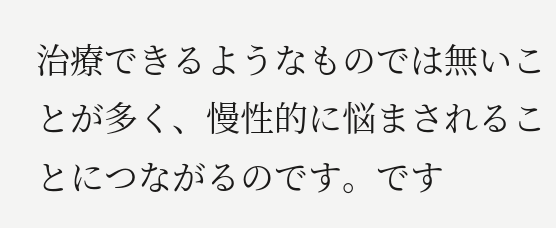治療できるようなものでは無いことが多く、慢性的に悩まされることにつながるのです。です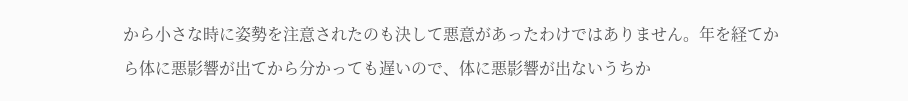から小さな時に姿勢を注意されたのも決して悪意があったわけではありません。年を経てから体に悪影響が出てから分かっても遅いので、体に悪影響が出ないうちか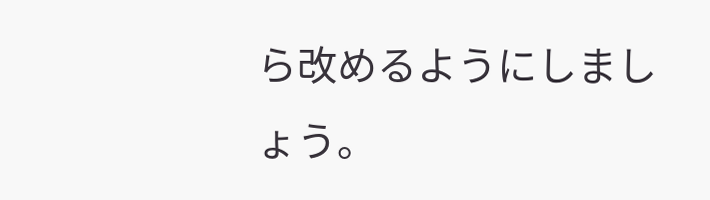ら改めるようにしましょう。